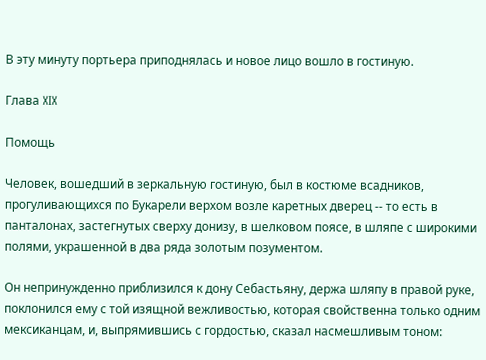В эту минуту портьера приподнялась и новое лицо вошло в гостиную.

Глава XIX

Помощь

Человек, вошедший в зеркальную гостиную, был в костюме всадников, прогуливающихся по Букарели верхом возле каретных дверец -- то есть в панталонах, застегнутых сверху донизу, в шелковом поясе, в шляпе с широкими полями, украшенной в два ряда золотым позументом.

Он непринужденно приблизился к дону Себастьяну, держа шляпу в правой руке, поклонился ему с той изящной вежливостью, которая свойственна только одним мексиканцам, и, выпрямившись с гордостью, сказал насмешливым тоном: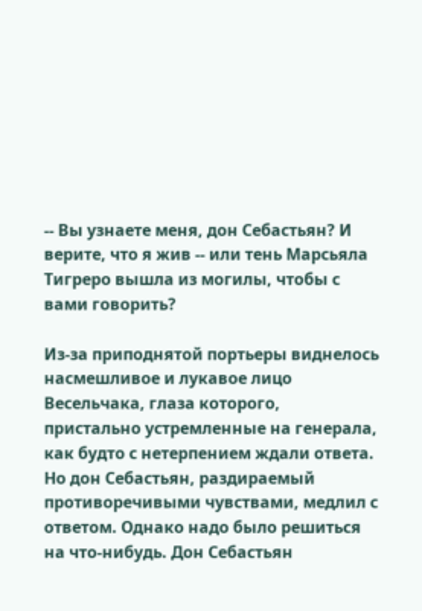-- Вы узнаете меня, дон Себастьян? И верите, что я жив -- или тень Марсьяла Тигреро вышла из могилы, чтобы с вами говорить?

Из-за приподнятой портьеры виднелось насмешливое и лукавое лицо Весельчака, глаза которого, пристально устремленные на генерала, как будто с нетерпением ждали ответа. Но дон Себастьян, раздираемый противоречивыми чувствами, медлил с ответом. Однако надо было решиться на что-нибудь. Дон Себастьян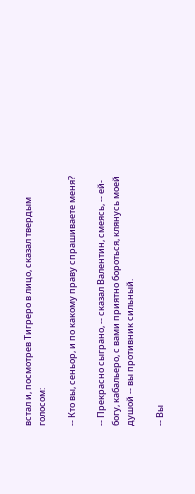встал и, посмотрев Тигреро в лицо, сказал твердым голосом:

-- Кто вы, сеньор, и по какому праву спрашиваете меня?

-- Прекрасно сыграно, -- сказал Валентин, смеясь, -- ей-богу, кабальеро, с вами приятно бороться, клянусь моей душой -- вы противник сильный.

-- Вы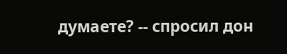думаете? -- спросил дон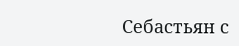Себастьян с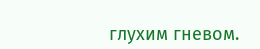глухим гневом.